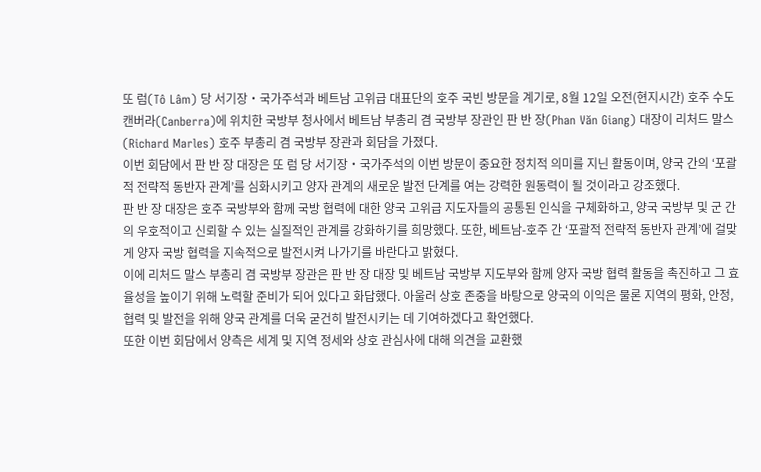또 럼(Tô Lâm) 당 서기장‧국가주석과 베트남 고위급 대표단의 호주 국빈 방문을 계기로, 8월 12일 오전(현지시간) 호주 수도 캔버라(Canberra)에 위치한 국방부 청사에서 베트남 부총리 겸 국방부 장관인 판 반 장(Phan Văn Giang) 대장이 리처드 말스(Richard Marles) 호주 부총리 겸 국방부 장관과 회담을 가졌다.
이번 회담에서 판 반 장 대장은 또 럼 당 서기장‧국가주석의 이번 방문이 중요한 정치적 의미를 지닌 활동이며, 양국 간의 ‘포괄적 전략적 동반자 관계’를 심화시키고 양자 관계의 새로운 발전 단계를 여는 강력한 원동력이 될 것이라고 강조했다.
판 반 장 대장은 호주 국방부와 함께 국방 협력에 대한 양국 고위급 지도자들의 공통된 인식을 구체화하고, 양국 국방부 및 군 간의 우호적이고 신뢰할 수 있는 실질적인 관계를 강화하기를 희망했다. 또한, 베트남-호주 간 ‘포괄적 전략적 동반자 관계’에 걸맞게 양자 국방 협력을 지속적으로 발전시켜 나가기를 바란다고 밝혔다.
이에 리처드 말스 부총리 겸 국방부 장관은 판 반 장 대장 및 베트남 국방부 지도부와 함께 양자 국방 협력 활동을 촉진하고 그 효율성을 높이기 위해 노력할 준비가 되어 있다고 화답했다. 아울러 상호 존중을 바탕으로 양국의 이익은 물론 지역의 평화, 안정, 협력 및 발전을 위해 양국 관계를 더욱 굳건히 발전시키는 데 기여하겠다고 확언했다.
또한 이번 회담에서 양측은 세계 및 지역 정세와 상호 관심사에 대해 의견을 교환했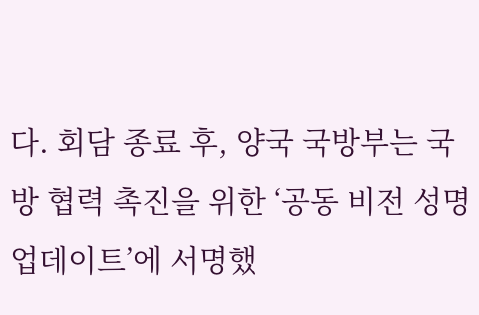다. 회담 종료 후, 양국 국방부는 국방 협력 촉진을 위한 ‘공동 비전 성명 업데이트’에 서명했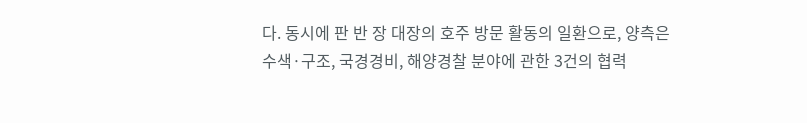다. 동시에 판 반 장 대장의 호주 방문 활동의 일환으로, 양측은 수색·구조, 국경경비, 해양경찰 분야에 관한 3건의 협력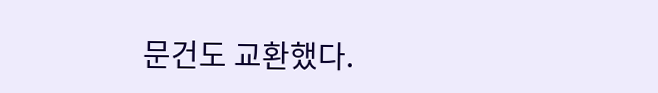문건도 교환했다.